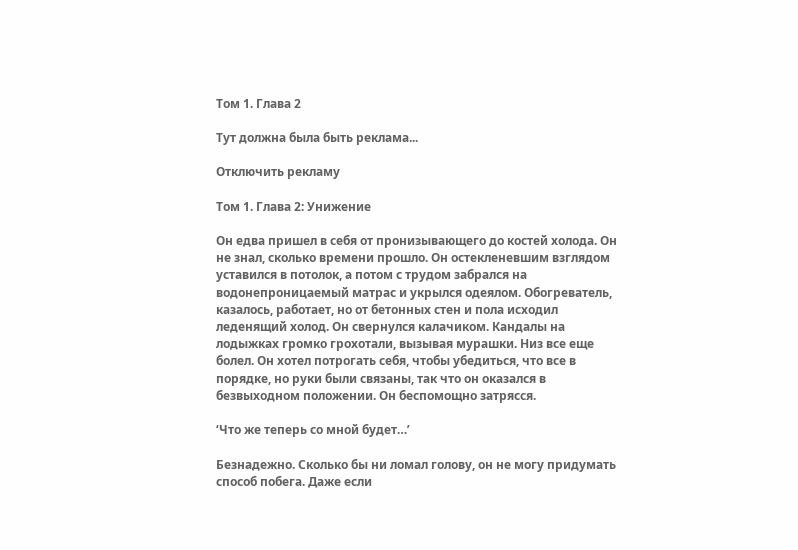Том 1. Глава 2

Тут должна была быть реклама...

Отключить рекламу

Том 1. Глава 2: Унижение

Он едва пришел в себя от пронизывающего до костей холода. Он не знал, сколько времени прошло. Он остекленевшим взглядом уставился в потолок, а потом с трудом забрался на водонепроницаемый матрас и укрылся одеялом. Обогреватель, казалось, работает, но от бетонных стен и пола исходил леденящий холод. Он свернулся калачиком. Кандалы на лодыжках громко грохотали, вызывая мурашки. Низ все еще болел. Он хотел потрогать себя, чтобы убедиться, что все в порядке, но руки были связаны, так что он оказался в безвыходном положении. Он беспомощно затрясся.

‘Что же теперь со мной будет…’

Безнадежно. Сколько бы ни ломал голову, он не могу придумать способ побега. Даже если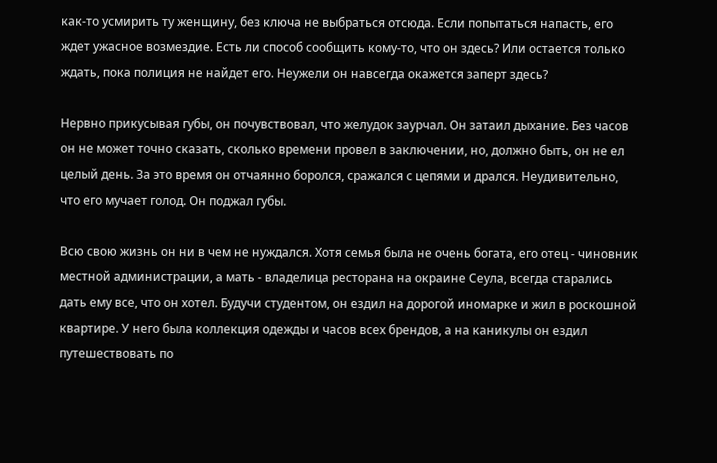как-то усмирить ту женщину, без ключа не выбраться отсюда. Если попытаться напасть, его ждет ужасное возмездие. Есть ли способ сообщить кому-то, что он здесь? Или остается только ждать, пока полиция не найдет его. Неужели он навсегда окажется заперт здесь?

Нервно прикусывая губы, он почувствовал, что желудок заурчал. Он затаил дыхание. Без часов он не может точно сказать, сколько времени провел в заключении, но, должно быть, он не ел целый день. За это время он отчаянно боролся, сражался с цепями и дрался. Неудивительно, что его мучает голод. Он поджал губы.

Всю свою жизнь он ни в чем не нуждался. Хотя семья была не очень богата, его отец - чиновник местной администрации, а мать - владелица ресторана на окраине Сеула, всегда старались дать ему все, что он хотел. Будучи студентом, он ездил на дорогой иномарке и жил в роскошной квартире. У него была коллекция одежды и часов всех брендов, а на каникулы он ездил путешествовать по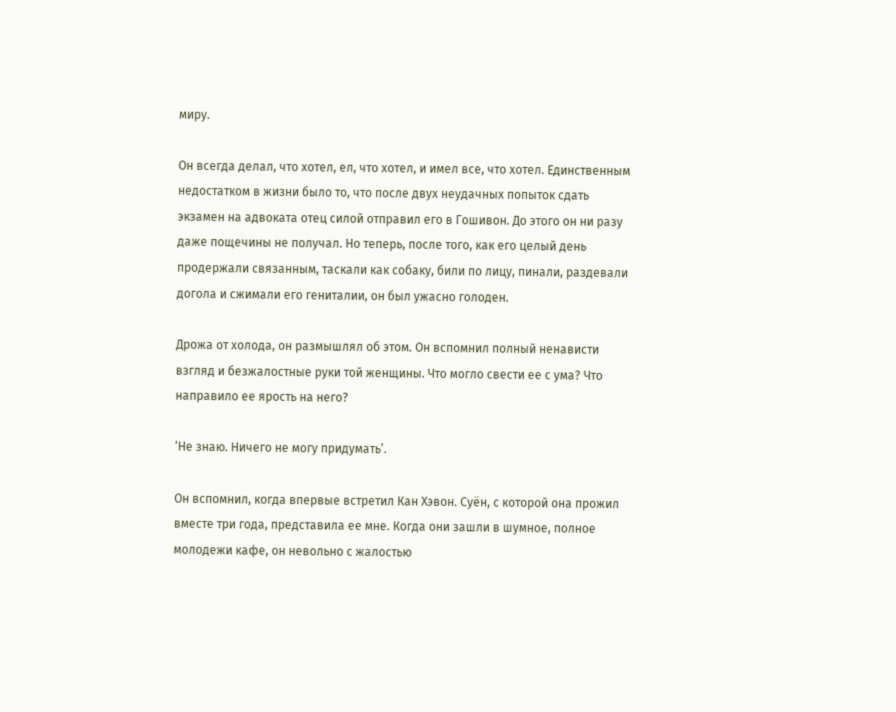миру.

Он всегда делал, что хотел, ел, что хотел, и имел все, что хотел. Единственным недостатком в жизни было то, что после двух неудачных попыток сдать экзамен на адвоката отец силой отправил его в Гошивон. До этого он ни разу даже пощечины не получал. Но теперь, после того, как его целый день продержали связанным, таскали как собаку, били по лицу, пинали, раздевали догола и сжимали его гениталии, он был ужасно голоден.

Дрожа от холода, он размышлял об этом. Он вспомнил полный ненависти взгляд и безжалостные руки той женщины. Что могло свести ее с ума? Что направило ее ярость на него?

‘Не знаю. Ничего не могу придумать’.

Он вспомнил, когда впервые встретил Кан Хэвон. Суён, с которой она прожил вместе три года, представила ее мне. Когда они зашли в шумное, полное молодежи кафе, он невольно с жалостью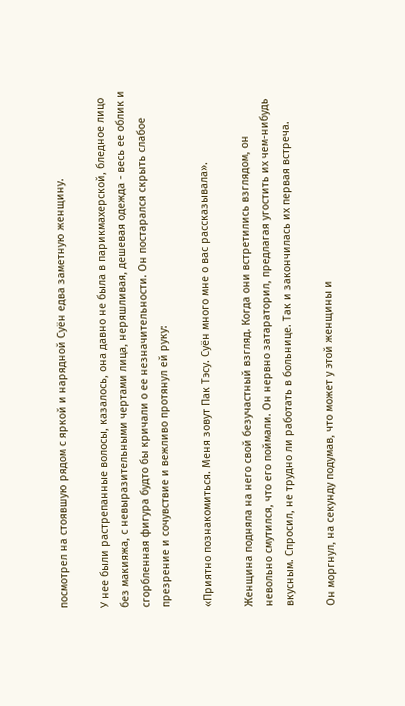посмотрел на стоявшую рядом с яркой и нарядной Суён едва заметную женщину.

У нее были растрепанные волосы, казалось, она давно не была в парикмахерской, бледное лицо без макияжа, с невыразительными чертами лица, неряшливая, дешевая одежда - весь ее облик и сгорбленная фигура будто бы кричали о ее незначительности. Он постарался скрыть слабое презрение и сочувствие и вежливо протянул ей руку:

«Приятно познакомиться. Меня зовут Пак Тэсу. Суён много мне о вас рассказывала».

Женщина подняла на него свой безучастный взгляд. Когда они встретились взглядом, он невольно смутился, что его поймали. Он нервно затараторил, предлагая угостить их чем-нибудь вкусным. Спросил, не трудно ли работать в больнице. Так и закончилась их первая встреча.

Он моргнул, на секунду подумав, что может у этой женщины и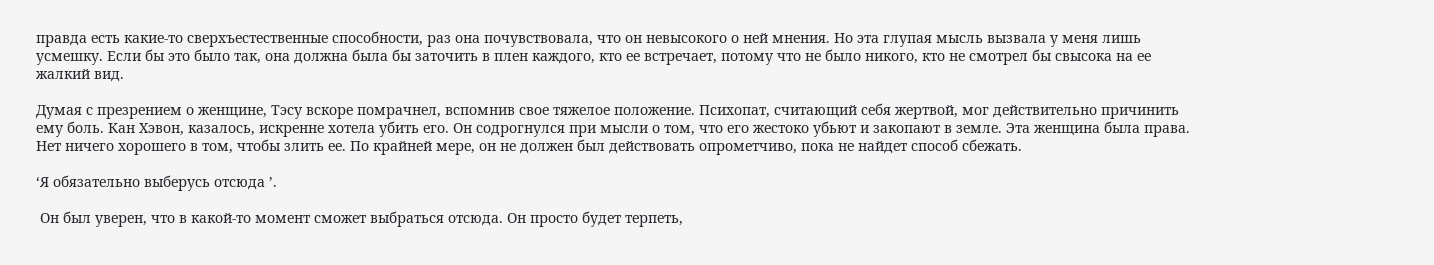правда есть какие-то сверхъестественные способности, раз она почувствовала, что он невысокого о ней мнения. Но эта глупая мысль вызвала у меня лишь усмешку. Если бы это было так, она должна была бы заточить в плен каждого, кто ее встречает, потому что не было никого, кто не смотрел бы свысока на ее жалкий вид.

Думая с презрением о женщине, Тэсу вскоре помрачнел, вспомнив свое тяжелое положение. Психопат, считающий себя жертвой, мог действительно причинить ему боль. Кан Хэвон, казалось, искренне хотела убить его. Он содрогнулся при мысли о том, что его жестоко убьют и закопают в земле. Эта женщина была права. Нет ничего хорошего в том, чтобы злить ее. По крайней мере, он не должен был действовать опрометчиво, пока не найдет способ сбежать.

‘Я обязательно выберусь отсюда ’.

 Он был уверен, что в какой-то момент сможет выбраться отсюда. Он просто будет терпеть,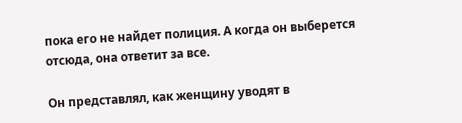пока его не найдет полиция. А когда он выберется отсюда, она ответит за все.

Он представлял, как женщину уводят в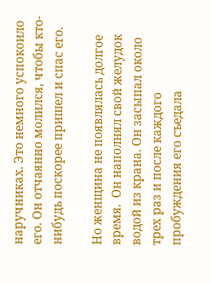наручниках. Это немного успокоило его. Он отчаянно молился, чтобы кто-нибудь поскорее пришел и спас его.

Но женщина не появлялась долгое время.  Он наполнял свой желудок водой из крана. Он засыпал около трех раз и после каждого пробуждения его съедала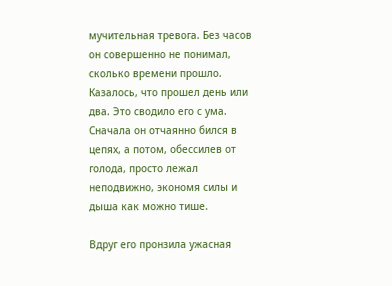мучительная тревога. Без часов он совершенно не понимал, сколько времени прошло. Казалось, что прошел день или два. Это сводило его с ума. Сначала он отчаянно бился в цепях, а потом, обессилев от голода, просто лежал неподвижно, экономя силы и дыша как можно тише.

Вдруг его пронзила ужасная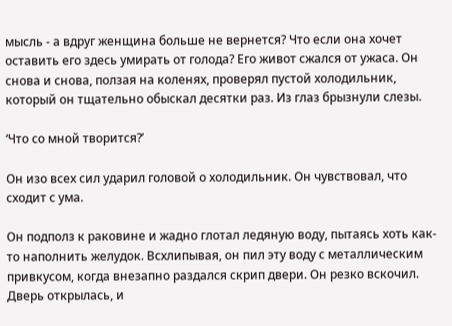мысль - а вдруг женщина больше не вернется? Что если она хочет оставить его здесь умирать от голода? Его живот сжался от ужаса. Он снова и снова, ползая на коленях, проверял пустой холодильник, который он тщательно обыскал десятки раз. Из глаз брызнули слезы.

‘Что со мной творится?’

Он изо всех сил ударил головой о холодильник. Он чувствовал, что сходит с ума.

Он подполз к раковине и жадно глотал ледяную воду, пытаясь хоть как-то наполнить желудок. Всхлипывая, он пил эту воду с металлическим привкусом, когда внезапно раздался скрип двери. Он резко вскочил. Дверь открылась, и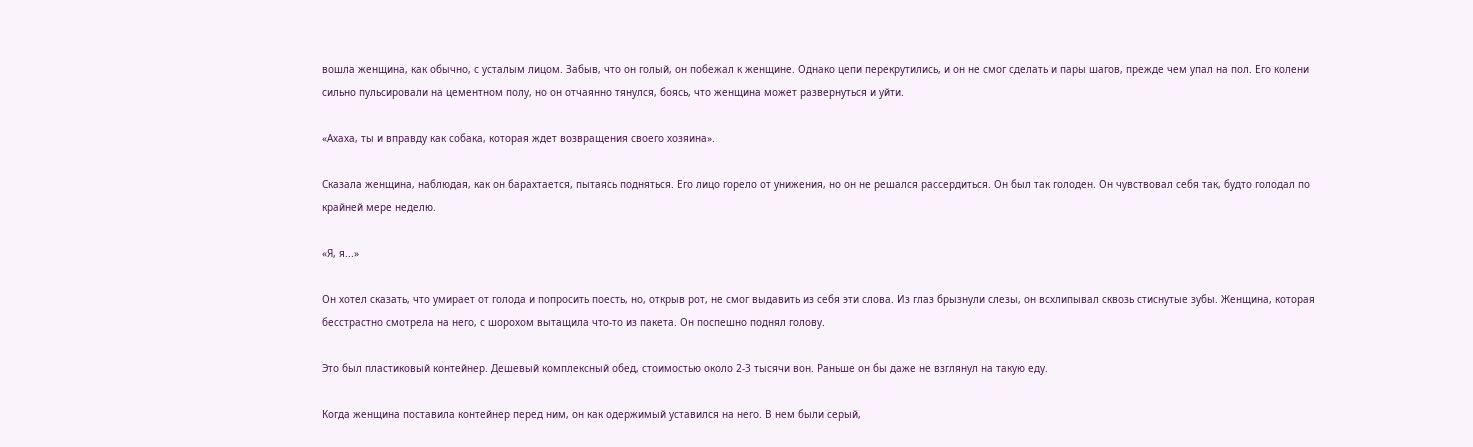вошла женщина, как обычно, с усталым лицом. Забыв, что он голый, он побежал к женщине. Однако цепи перекрутились, и он не смог сделать и пары шагов, прежде чем упал на пол. Его колени сильно пульсировали на цементном полу, но он отчаянно тянулся, боясь, что женщина может развернуться и уйти.

«Ахаха, ты и вправду как собака, которая ждет возвращения своего хозяина».

Сказала женщина, наблюдая, как он барахтается, пытаясь подняться. Его лицо горело от унижения, но он не решался рассердиться. Он был так голоден. Он чувствовал себя так, будто голодал по крайней мере неделю.

«Я, я...»

Он хотел сказать, что умирает от голода и попросить поесть, но, открыв рот, не смог выдавить из себя эти слова. Из глаз брызнули слезы, он всхлипывал сквозь стиснутые зубы. Женщина, которая бесстрастно смотрела на него, с шорохом вытащила что-то из пакета. Он поспешно поднял голову.

Это был пластиковый контейнер. Дешевый комплексный обед, стоимостью около 2-3 тысячи вон. Раньше он бы даже не взглянул на такую еду.

Когда женщина поставила контейнер перед ним, он как одержимый уставился на него. В нем были серый,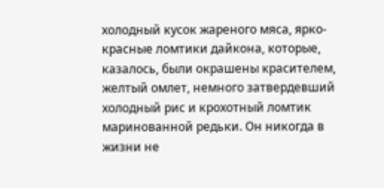холодный кусок жареного мяса, ярко-красные ломтики дайкона, которые, казалось, были окрашены красителем, желтый омлет, немного затвердевший холодный рис и крохотный ломтик маринованной редьки. Он никогда в жизни не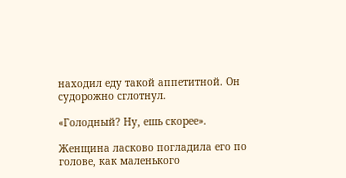находил еду такой аппетитной. Он судорожно сглотнул.

«Голодный? Ну, ешь скорее».

Женщина ласково погладила его по голове, как маленького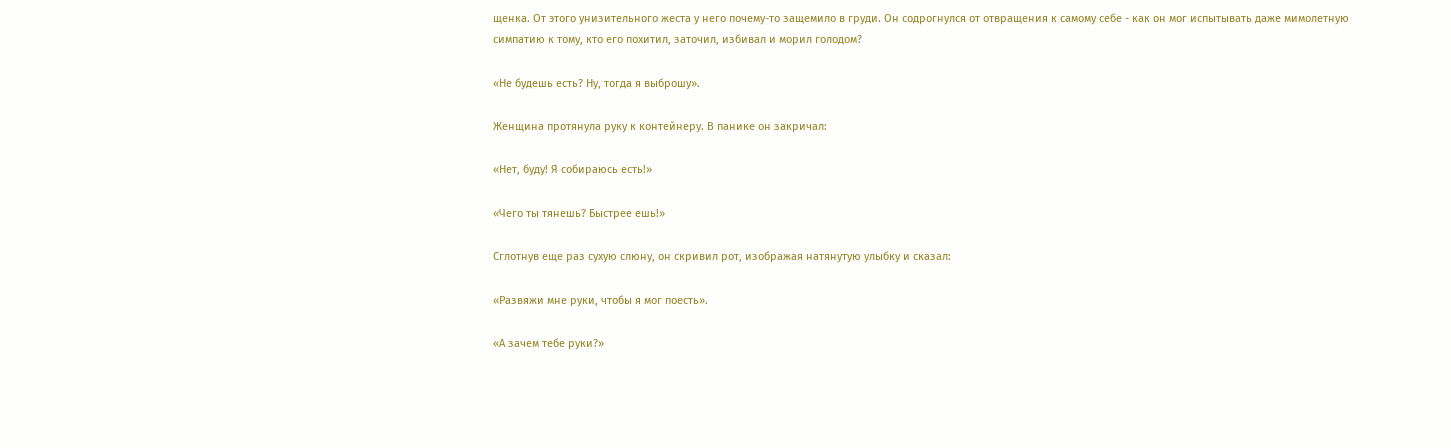щенка. От этого унизительного жеста у него почему-то защемило в груди. Он содрогнулся от отвращения к самому себе - как он мог испытывать даже мимолетную симпатию к тому, кто его похитил, заточил, избивал и морил голодом?

«Не будешь есть? Ну, тогда я выброшу».

Женщина протянула руку к контейнеру. В панике он закричал:

«Нет, буду! Я собираюсь есть!»

«Чего ты тянешь? Быстрее ешь!»

Сглотнув еще раз сухую слюну, он скривил рот, изображая натянутую улыбку и сказал:

«Развяжи мне руки, чтобы я мог поесть».

«А зачем тебе руки?»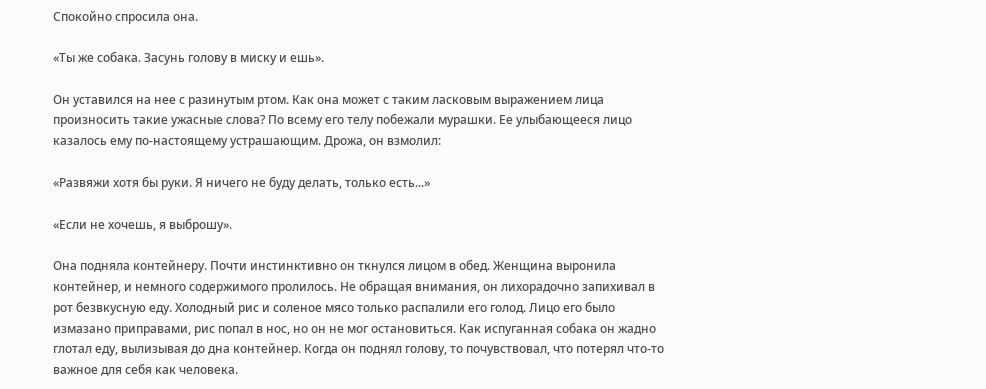Спокойно спросила она.

«Ты же собака. Засунь голову в миску и ешь».

Он уставился на нее с разинутым ртом. Как она может с таким ласковым выражением лица произносить такие ужасные слова? По всему его телу побежали мурашки. Ее улыбающееся лицо казалось ему по-настоящему устрашающим. Дрожа, он взмолил:

«Развяжи хотя бы руки. Я ничего не буду делать, только есть...»

«Если не хочешь, я выброшу».

Она подняла контейнеру. Почти инстинктивно он ткнулся лицом в обед. Женщина выронила контейнер, и немного содержимого пролилось. Не обращая внимания, он лихорадочно запихивал в рот безвкусную еду. Холодный рис и соленое мясо только распалили его голод. Лицо его было измазано приправами, рис попал в нос, но он не мог остановиться. Как испуганная собака он жадно глотал еду, вылизывая до дна контейнер. Когда он поднял голову, то почувствовал, что потерял что-то важное для себя как человека.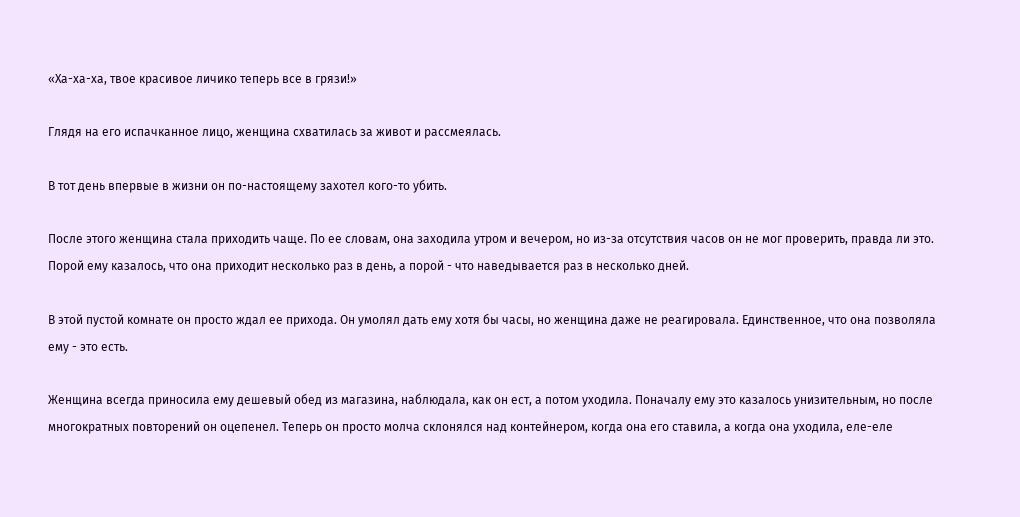«Ха-ха-ха, твое красивое личико теперь все в грязи!»

Глядя на его испачканное лицо, женщина схватилась за живот и рассмеялась.

В тот день впервые в жизни он по-настоящему захотел кого-то убить.

После этого женщина стала приходить чаще. По ее словам, она заходила утром и вечером, но из-за отсутствия часов он не мог проверить, правда ли это. Порой ему казалось, что она приходит несколько раз в день, а порой - что наведывается раз в несколько дней.

В этой пустой комнате он просто ждал ее прихода. Он умолял дать ему хотя бы часы, но женщина даже не реагировала. Единственное, что она позволяла ему - это есть.

Женщина всегда приносила ему дешевый обед из магазина, наблюдала, как он ест, а потом уходила. Поначалу ему это казалось унизительным, но после многократных повторений он оцепенел. Теперь он просто молча склонялся над контейнером, когда она его ставила, а когда она уходила, еле-еле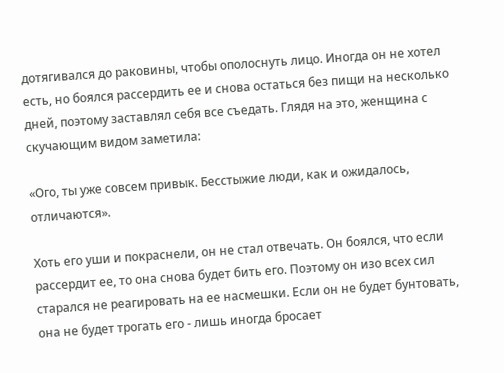дотягивался до раковины, чтобы ополоснуть лицо. Иногда он не хотел есть, но боялся рассердить ее и снова остаться без пищи на несколько дней, поэтому заставлял себя все съедать. Глядя на это, женщина с скучающим видом заметила:

«Ого, ты уже совсем привык. Бесстыжие люди, как и ожидалось, отличаются».

Хоть его уши и покраснели, он не стал отвечать. Он боялся, что если рассердит ее, то она снова будет бить его. Поэтому он изо всех сил старался не реагировать на ее насмешки. Если он не будет бунтовать, она не будет трогать его - лишь иногда бросает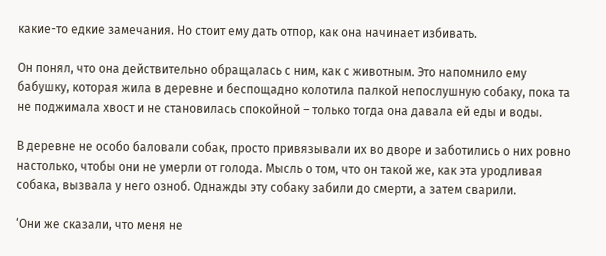какие-то едкие замечания. Но стоит ему дать отпор, как она начинает избивать.

Он понял, что она действительно обращалась с ним, как с животным. Это напомнило ему бабушку, которая жила в деревне и беспощадно колотила палкой непослушную собаку, пока та не поджимала хвост и не становилась спокойной – только тогда она давала ей еды и воды.

В деревне не особо баловали собак, просто привязывали их во дворе и заботились о них ровно настолько, чтобы они не умерли от голода. Мысль о том, что он такой же, как эта уродливая собака, вызвала у него озноб. Однажды эту собаку забили до смерти, а затем сварили.

‘Они же сказали, что меня не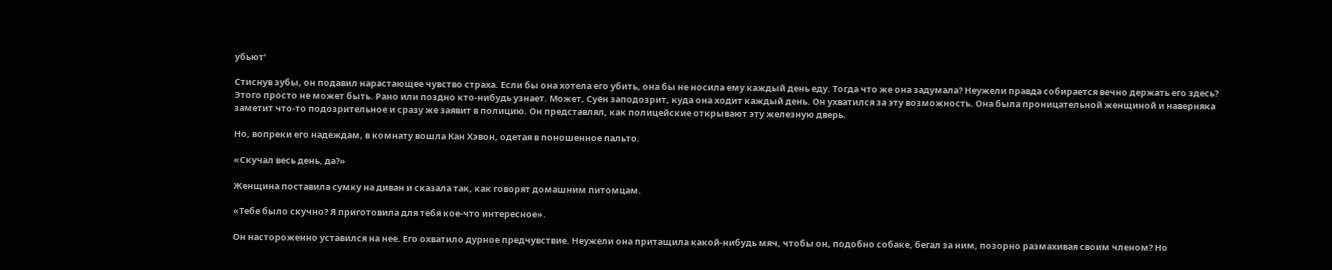убьют’

Стиснув зубы, он подавил нарастающее чувство страха. Если бы она хотела его убить, она бы не носила ему каждый день еду. Тогда что же она задумала? Неужели правда собирается вечно держать его здесь? Этого просто не может быть. Рано или поздно кто-нибудь узнает. Может, Суён заподозрит, куда она ходит каждый день. Он ухватился за эту возможность. Она была проницательной женщиной и наверняка заметит что-то подозрительное и сразу же заявит в полицию. Он представлял, как полицейские открывают эту железную дверь.

Но, вопреки его надеждам, в комнату вошла Кан Хэвон, одетая в поношенное пальто.

«Скучал весь день, да?»

Женщина поставила сумку на диван и сказала так, как говорят домашним питомцам.

«Тебе было скучно? Я приготовила для тебя кое-что интересное».

Он настороженно уставился на нее. Его охватило дурное предчувствие. Неужели она притащила какой-нибудь мяч, чтобы он, подобно собаке, бегал за ним, позорно размахивая своим членом? Но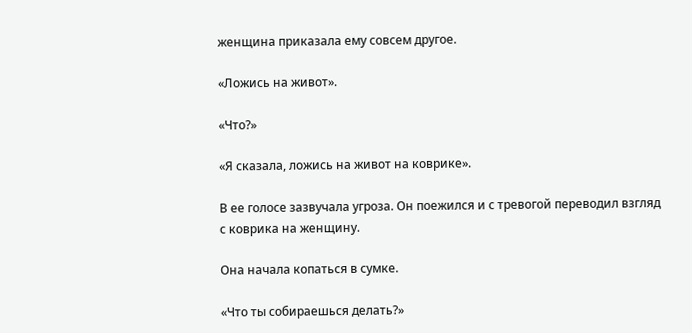женщина приказала ему совсем другое.

«Ложись на живот».

«Что?»

«Я сказала, ложись на живот на коврике».

В ее голосе зазвучала угроза. Он поежился и с тревогой переводил взгляд с коврика на женщину.

Она начала копаться в сумке.

«Что ты собираешься делать?»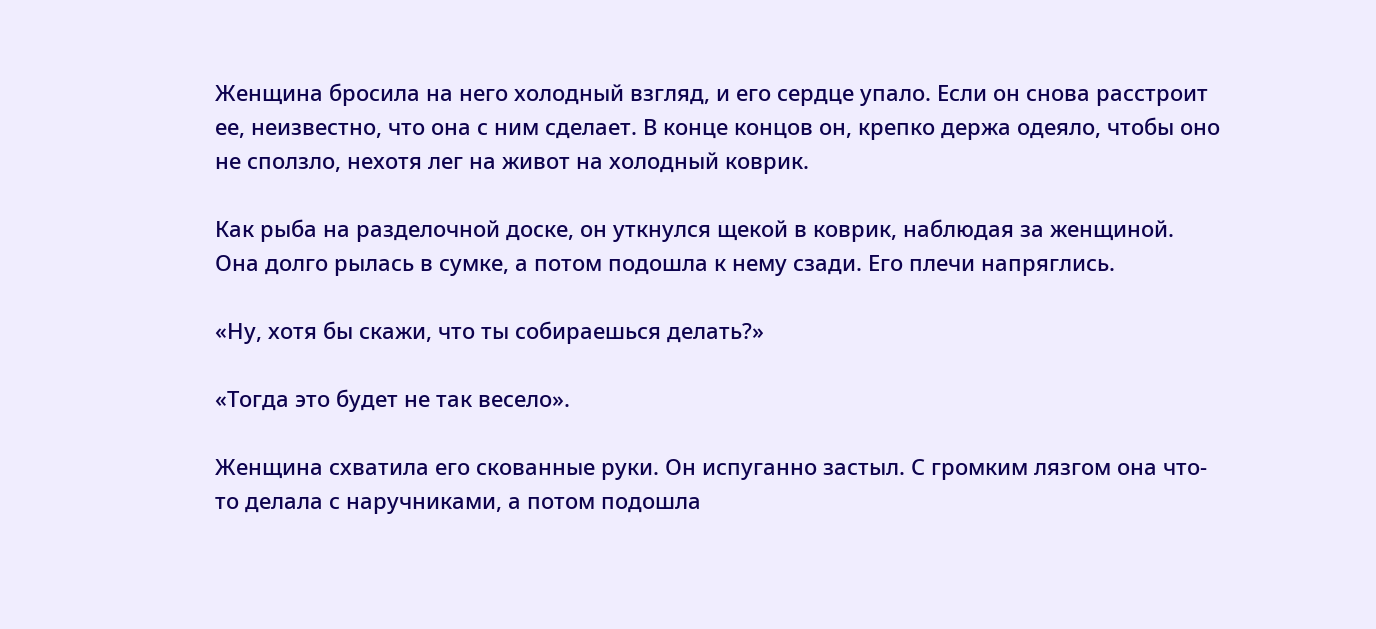Женщина бросила на него холодный взгляд, и его сердце упало. Если он снова расстроит ее, неизвестно, что она с ним сделает. В конце концов он, крепко держа одеяло, чтобы оно не сползло, нехотя лег на живот на холодный коврик.

Как рыба на разделочной доске, он уткнулся щекой в коврик, наблюдая за женщиной. Она долго рылась в сумке, а потом подошла к нему сзади. Его плечи напряглись.

«Ну, хотя бы скажи, что ты собираешься делать?»

«Тогда это будет не так весело».

Женщина схватила его скованные руки. Он испуганно застыл. С громким лязгом она что-то делала с наручниками, а потом подошла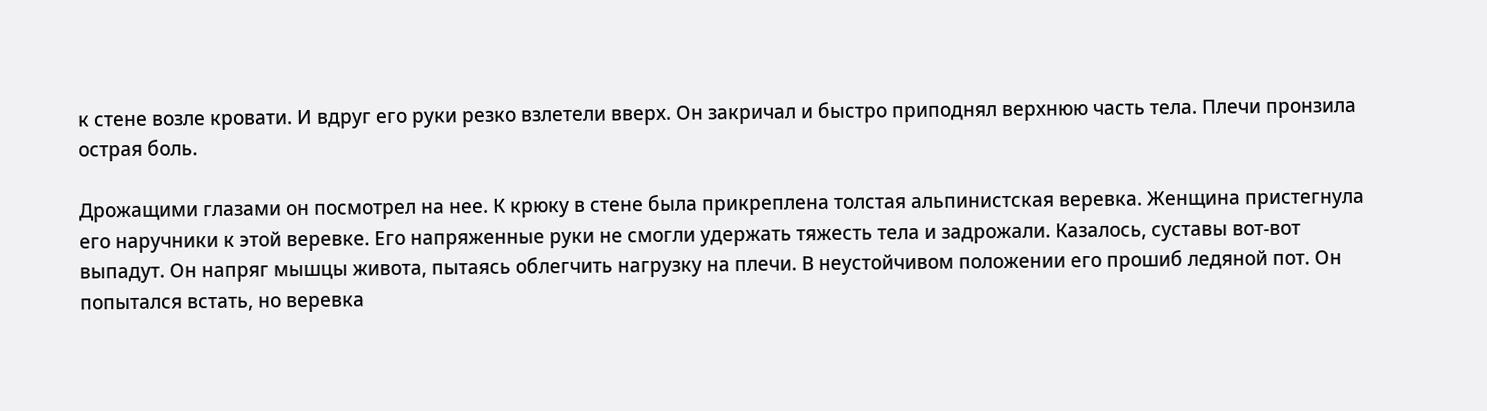к стене возле кровати. И вдруг его руки резко взлетели вверх. Он закричал и быстро приподнял верхнюю часть тела. Плечи пронзила острая боль.

Дрожащими глазами он посмотрел на нее. К крюку в стене была прикреплена толстая альпинистская веревка. Женщина пристегнула его наручники к этой веревке. Его напряженные руки не смогли удержать тяжесть тела и задрожали. Казалось, суставы вот-вот выпадут. Он напряг мышцы живота, пытаясь облегчить нагрузку на плечи. В неустойчивом положении его прошиб ледяной пот. Он попытался встать, но веревка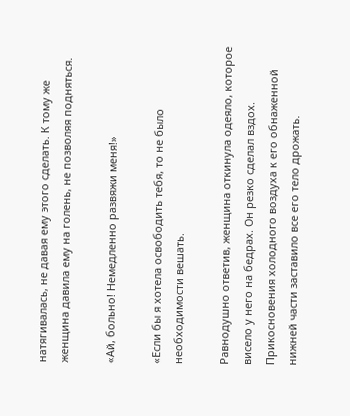натягивалась, не давая ему этого сделать. К тому же женщина давила ему на голень, не позволяя подняться.

«Ай, больно! Немедленно развяжи меня!»

«Если бы я хотела освободить тебя, то не было необходимости вешать.

Равнодушно ответив, женщина откинула одеяло, которое висело у него на бедрах. Он резко сделал вздох. Прикосновения холодного воздуха к его обнаженной нижней части заставило все его тело дрожать.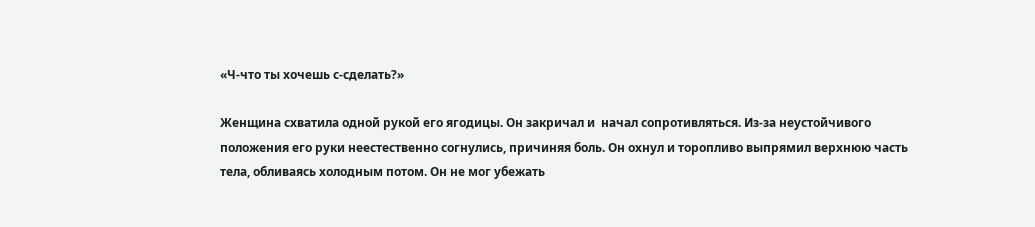«Ч-что ты хочешь с-сделать?»

Женщина схватила одной рукой его ягодицы. Он закричал и  начал сопротивляться. Из-за неустойчивого положения его руки неестественно согнулись, причиняя боль. Он охнул и торопливо выпрямил верхнюю часть тела, обливаясь холодным потом. Он не мог убежать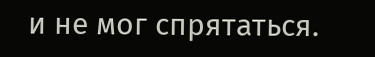и не мог спрятаться.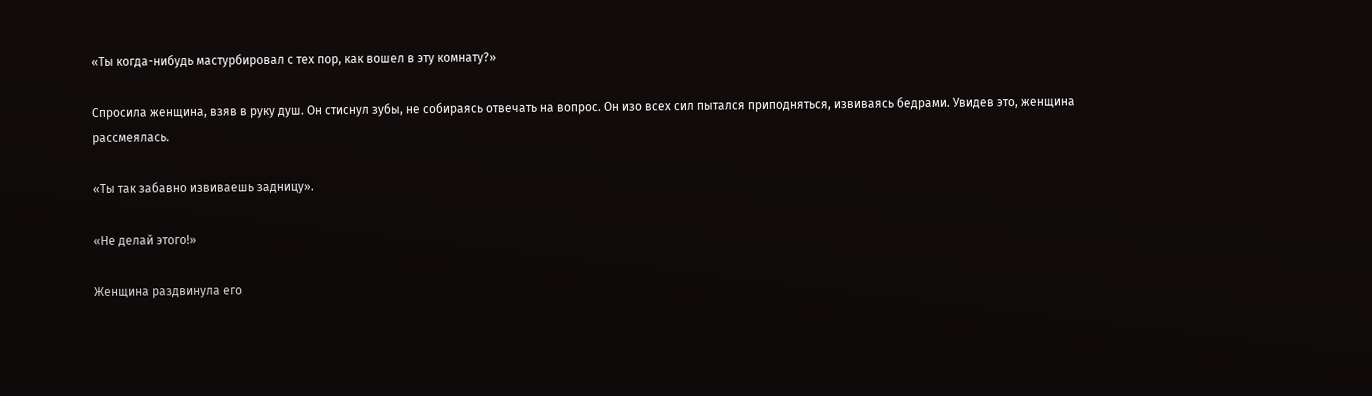«Ты когда-нибудь мастурбировал с тех пор, как вошел в эту комнату?»

Спросила женщина, взяв в руку душ. Он стиснул зубы, не собираясь отвечать на вопрос. Он изо всех сил пытался приподняться, извиваясь бедрами. Увидев это, женщина рассмеялась.

«Ты так забавно извиваешь задницу».

«Не делай этого!»

Женщина раздвинула его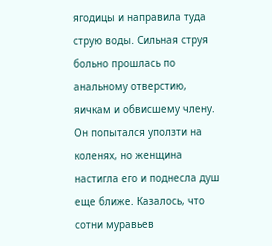ягодицы и направила туда струю воды. Сильная струя больно прошлась по анальному отверстию, яичкам и обвисшему члену. Он попытался уползти на коленях, но женщина настигла его и поднесла душ еще ближе. Казалось, что сотни муравьев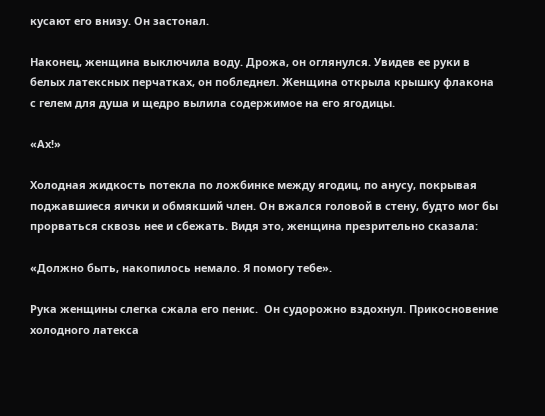кусают его внизу. Он застонал.

Наконец, женщина выключила воду. Дрожа, он оглянулся. Увидев ее руки в белых латексных перчатках, он побледнел. Женщина открыла крышку флакона с гелем для душа и щедро вылила содержимое на его ягодицы.

«Ах!»

Холодная жидкость потекла по ложбинке между ягодиц, по анусу, покрывая поджавшиеся яички и обмякший член. Он вжался головой в стену, будто мог бы прорваться сквозь нее и сбежать. Видя это, женщина презрительно сказала:

«Должно быть, накопилось немало. Я помогу тебе».

Рука женщины слегка сжала его пенис.  Он судорожно вздохнул. Прикосновение холодного латекса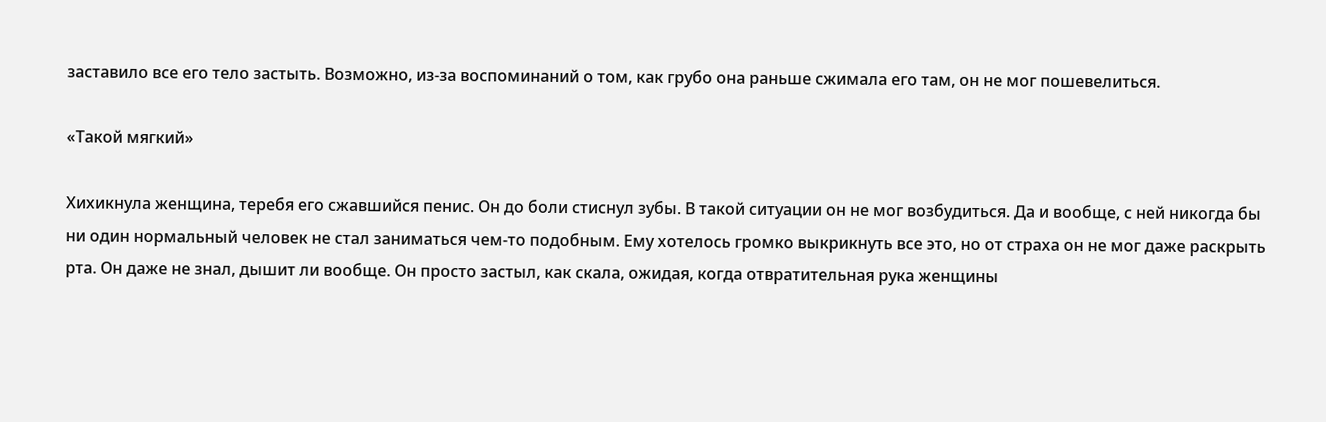заставило все его тело застыть. Возможно, из-за воспоминаний о том, как грубо она раньше сжимала его там, он не мог пошевелиться.

«Такой мягкий»

Хихикнула женщина, теребя его сжавшийся пенис. Он до боли стиснул зубы. В такой ситуации он не мог возбудиться. Да и вообще, с ней никогда бы ни один нормальный человек не стал заниматься чем-то подобным. Ему хотелось громко выкрикнуть все это, но от страха он не мог даже раскрыть рта. Он даже не знал, дышит ли вообще. Он просто застыл, как скала, ожидая, когда отвратительная рука женщины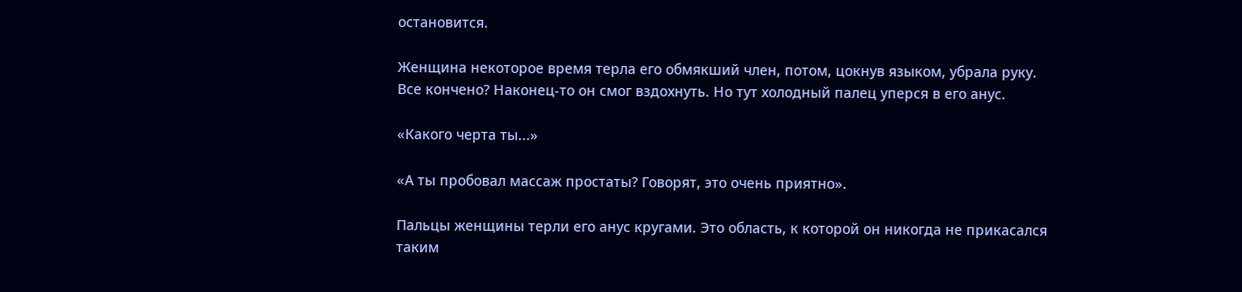остановится.

Женщина некоторое время терла его обмякший член, потом, цокнув языком, убрала руку. Все кончено? Наконец-то он смог вздохнуть. Но тут холодный палец уперся в его анус.

«Какого черта ты...»

«А ты пробовал массаж простаты? Говорят, это очень приятно».

Пальцы женщины терли его анус кругами. Это область, к которой он никогда не прикасался таким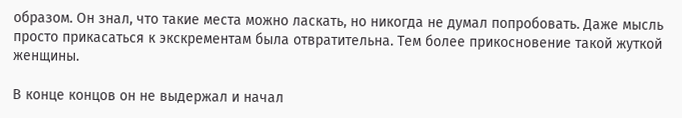образом. Он знал, что такие места можно ласкать, но никогда не думал попробовать. Даже мысль просто прикасаться к экскрементам была отвратительна. Тем более прикосновение такой жуткой женщины.

В конце концов он не выдержал и начал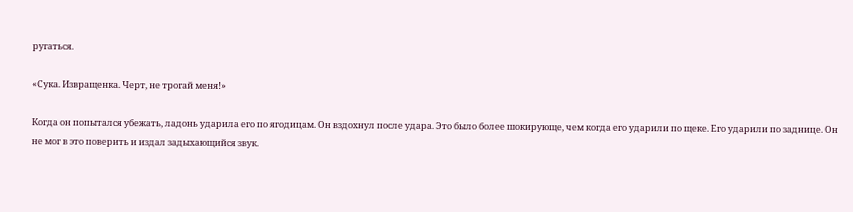ругаться.

«Сука. Извращенка. Черт, не трогай меня!»

Когда он попытался убежать, ладонь ударила его по ягодицам. Он вздохнул после удара. Это было более шокирующе, чем когда его ударили по щеке. Его ударили по заднице. Он не мог в это поверить и издал задыхающийся звук.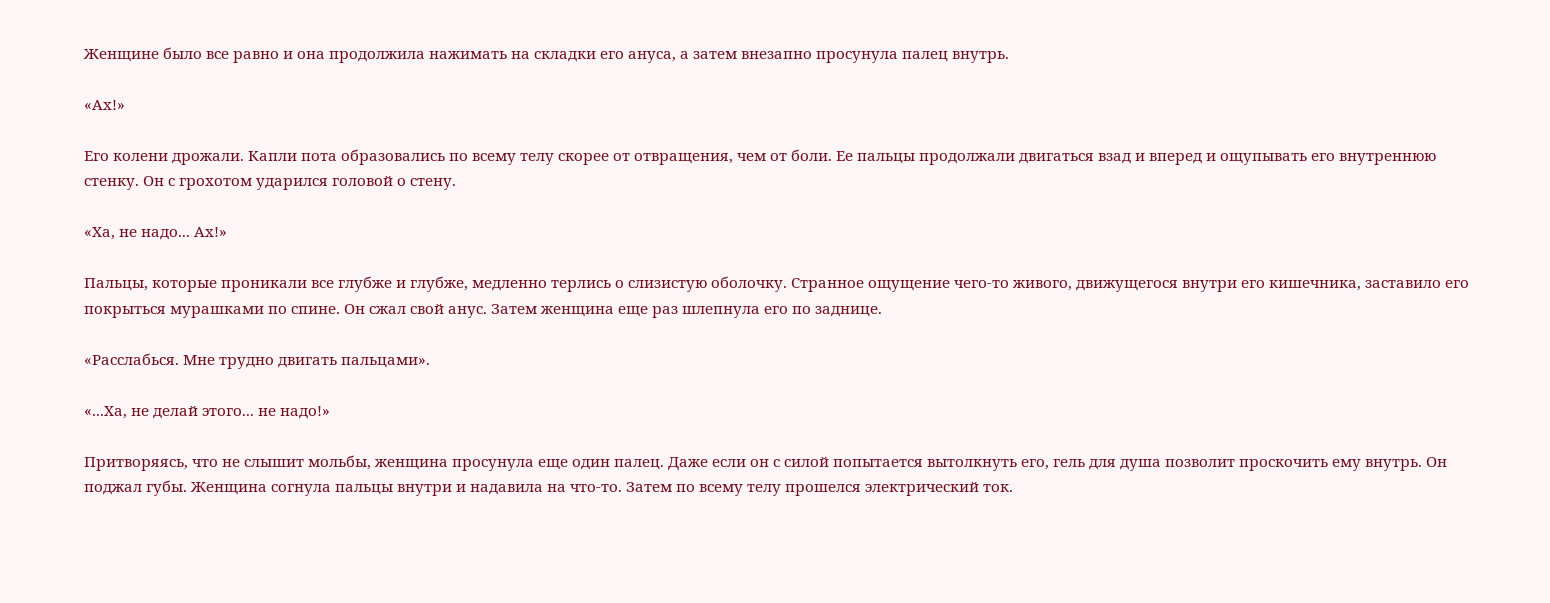Женщине было все равно и она продолжила нажимать на складки его ануса, а затем внезапно просунула палец внутрь.

«Ах!»

Его колени дрожали. Капли пота образовались по всему телу скорее от отвращения, чем от боли. Ее пальцы продолжали двигаться взад и вперед и ощупывать его внутреннюю стенку. Он с грохотом ударился головой о стену.

«Ха, не надо... Ах!»

Пальцы, которые проникали все глубже и глубже, медленно терлись о слизистую оболочку. Странное ощущение чего-то живого, движущегося внутри его кишечника, заставило его покрыться мурашками по спине. Он сжал свой анус. Затем женщина еще раз шлепнула его по заднице.

«Расслабься. Мне трудно двигать пальцами».

«...Ха, не делай этого... не надо!»

Притворяясь, что не слышит мольбы, женщина просунула еще один палец. Даже если он с силой попытается вытолкнуть его, гель для душа позволит проскочить ему внутрь. Он поджал губы. Женщина согнула пальцы внутри и надавила на что-то. Затем по всему телу прошелся электрический ток.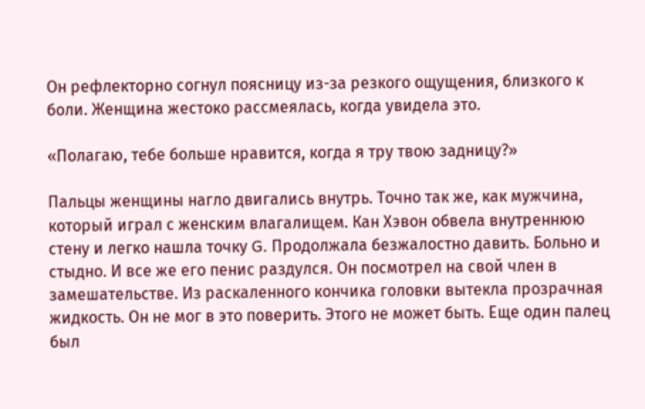Он рефлекторно согнул поясницу из-за резкого ощущения, близкого к боли. Женщина жестоко рассмеялась, когда увидела это.

«Полагаю, тебе больше нравится, когда я тру твою задницу?»

Пальцы женщины нагло двигались внутрь. Точно так же, как мужчина, который играл с женским влагалищем. Кан Хэвон обвела внутреннюю стену и легко нашла точку G. Продолжала безжалостно давить. Больно и стыдно. И все же его пенис раздулся. Он посмотрел на свой член в замешательстве. Из раскаленного кончика головки вытекла прозрачная жидкость. Он не мог в это поверить. Этого не может быть. Еще один палец был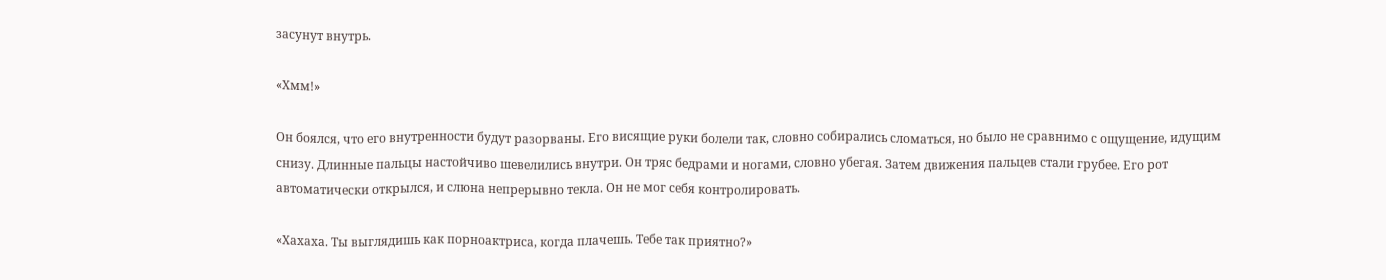засунут внутрь.

«Хмм!»

Он боялся, что его внутренности будут разорваны. Его висящие руки болели так, словно собирались сломаться, но было не сравнимо с ощущение, идущим снизу. Длинные пальцы настойчиво шевелились внутри. Он тряс бедрами и ногами, словно убегая. Затем движения пальцев стали грубее. Его рот автоматически открылся, и слюна непрерывно текла. Он не мог себя контролировать.

«Хахаха. Ты выглядишь как порноактриса, когда плачешь. Тебе так приятно?»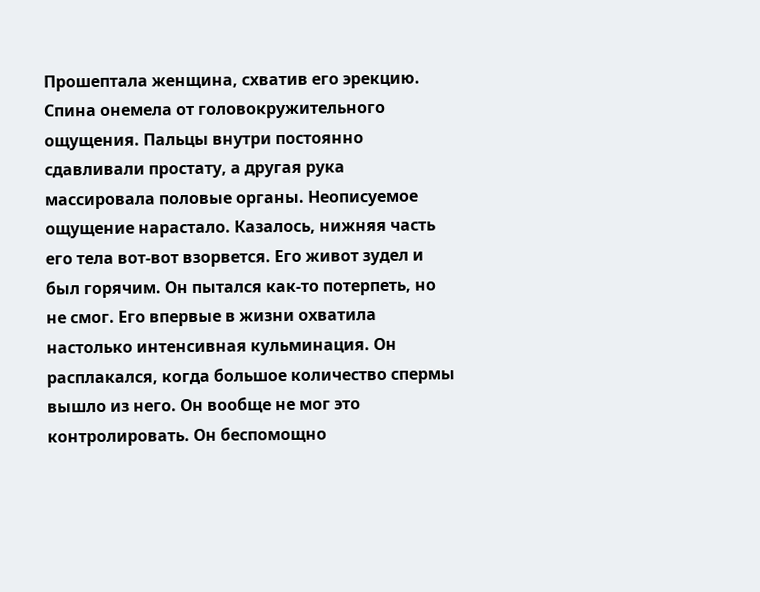Прошептала женщина, схватив его эрекцию. Спина онемела от головокружительного ощущения. Пальцы внутри постоянно сдавливали простату, а другая рука массировала половые органы. Неописуемое ощущение нарастало. Казалось, нижняя часть его тела вот-вот взорвется. Его живот зудел и был горячим. Он пытался как-то потерпеть, но не смог. Его впервые в жизни охватила настолько интенсивная кульминация. Он расплакался, когда большое количество спермы вышло из него. Он вообще не мог это контролировать. Он беспомощно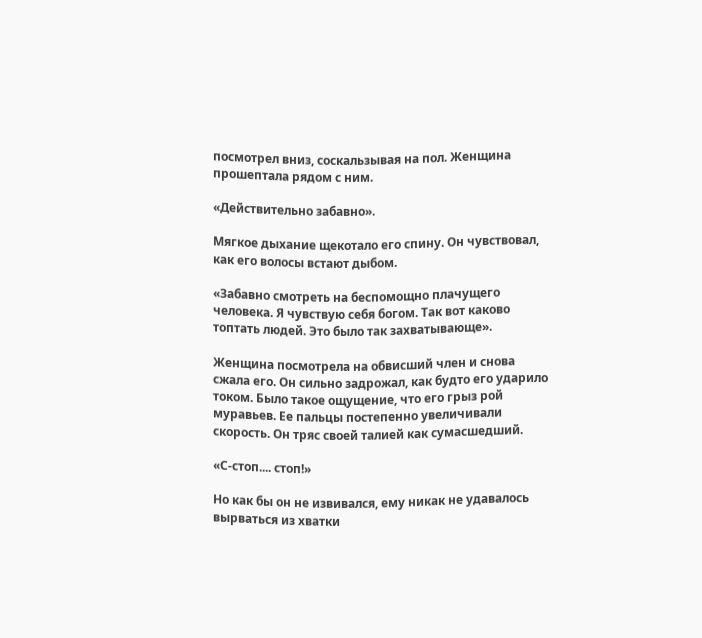посмотрел вниз, соскальзывая на пол. Женщина прошептала рядом с ним.

«Действительно забавно».

Мягкое дыхание щекотало его спину. Он чувствовал, как его волосы встают дыбом.

«Забавно смотреть на беспомощно плачущего человека. Я чувствую себя богом. Так вот каково топтать людей. Это было так захватывающе».

Женщина посмотрела на обвисший член и снова сжала его. Он сильно задрожал, как будто его ударило током. Было такое ощущение, что его грыз рой муравьев. Ее пальцы постепенно увеличивали скорость. Он тряс своей талией как сумасшедший.

«С-стоп.... стоп!»

Но как бы он не извивался, ему никак не удавалось вырваться из хватки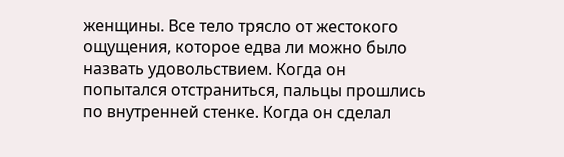женщины. Все тело трясло от жестокого ощущения, которое едва ли можно было назвать удовольствием. Когда он попытался отстраниться, пальцы прошлись по внутренней стенке. Когда он сделал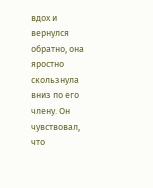вдох и вернулся обратно, она яростно скользнула вниз по его члену. Он чувствовал, что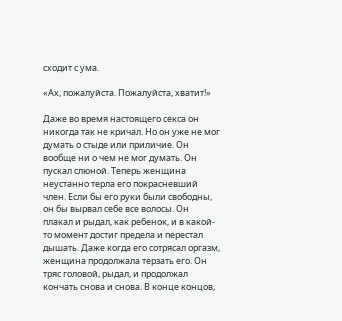сходит с ума.

«Ах, пожалуйста. Пожалуйста, хватит!»

Даже во время настоящего секса он никогда так не кричал. Но он уже не мог думать о стыде или приличие. Он вообще ни о чем не мог думать. Он пускал слюной. Теперь женщина неустанно терла его покрасневший член. Если бы его руки были свободны, он бы вырвал себе все волосы. Он плакал и рыдал, как ребенок, и в какой-то момент достиг предела и перестал дышать. Даже когда его сотрясал оргазм, женщина продолжала терзать его. Он тряс головой, рыдал, и продолжал кончать снова и снова. В конце концов,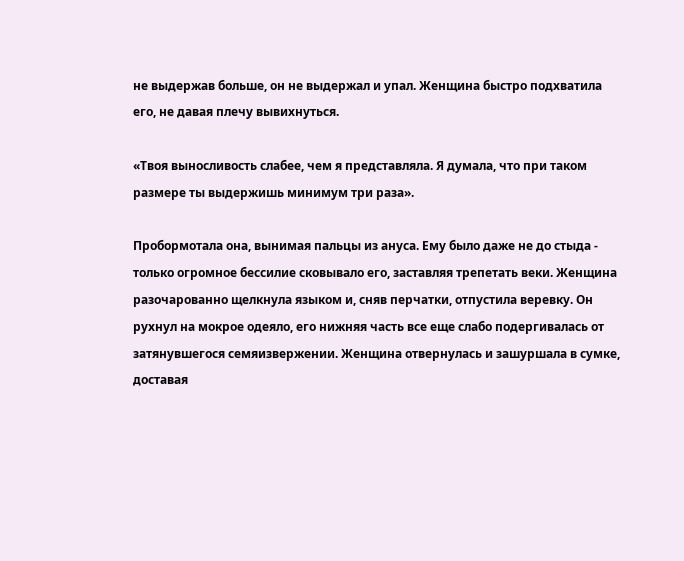не выдержав больше, он не выдержал и упал. Женщина быстро подхватила его, не давая плечу вывихнуться.

«Твоя выносливость слабее, чем я представляла. Я думала, что при таком размере ты выдержишь минимум три раза».

Пробормотала она, вынимая пальцы из ануса. Ему было даже не до стыда - только огромное бессилие сковывало его, заставляя трепетать веки. Женщина разочарованно щелкнула языком и, сняв перчатки, отпустила веревку. Он рухнул на мокрое одеяло, его нижняя часть все еще слабо подергивалась от затянувшегося семяизвержении. Женщина отвернулась и зашуршала в сумке, доставая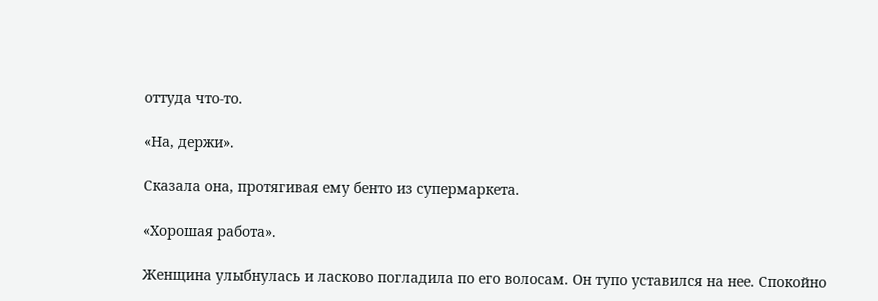оттуда что-то.

«На, держи».

Сказала она, протягивая ему бенто из супермаркета.

«Хорошая работа».

Женщина улыбнулась и ласково погладила по его волосам. Он тупо уставился на нее. Спокойно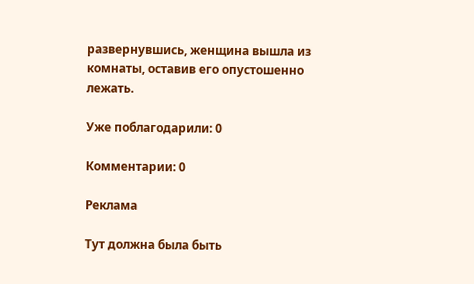развернувшись, женщина вышла из комнаты, оставив его опустошенно лежать.

Уже поблагодарили: 0

Комментарии: 0

Реклама

Тут должна была быть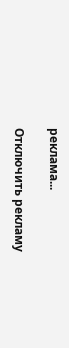реклама...

Отключить рекламу